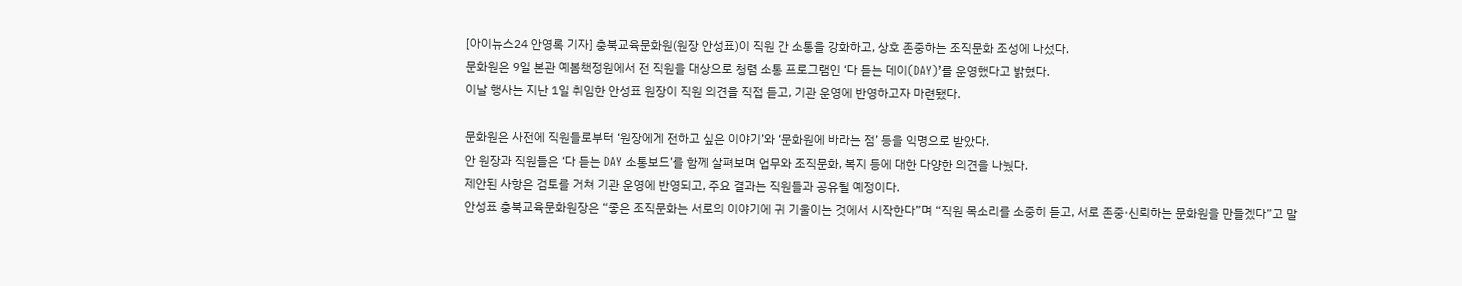[아이뉴스24 안영록 기자] 충북교육문화원(원장 안성표)이 직원 간 소통을 강화하고, 상호 존중하는 조직문화 조성에 나섰다.
문화원은 9일 본관 예봄책정원에서 전 직원을 대상으로 청렴 소통 프로그램인 ‘다 듣는 데이(DAY)’를 운영했다고 밝혔다.
이날 행사는 지난 1일 취임한 안성표 원장이 직원 의견을 직접 듣고, 기관 운영에 반영하고자 마련됐다.

문화원은 사전에 직원들로부터 ‘원장에게 전하고 싶은 이야기’와 ‘문화원에 바라는 점’ 등을 익명으로 받았다.
안 원장과 직원들은 ‘다 듣는 DAY 소통보드’를 함께 살펴보며 업무와 조직문화, 복지 등에 대한 다양한 의견을 나눴다.
제안된 사항은 검토를 거쳐 기관 운영에 반영되고, 주요 결과는 직원들과 공유될 예정이다.
안성표 충북교육문화원장은 “좋은 조직문화는 서로의 이야기에 귀 기울이는 것에서 시작한다”며 “직원 목소리를 소중히 듣고, 서로 존중·신뢰하는 문화원을 만들겠다”고 말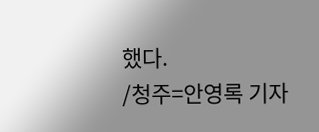했다.
/청주=안영록 기자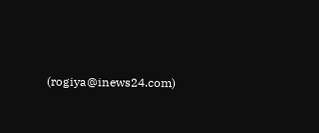(rogiya@inews24.com)